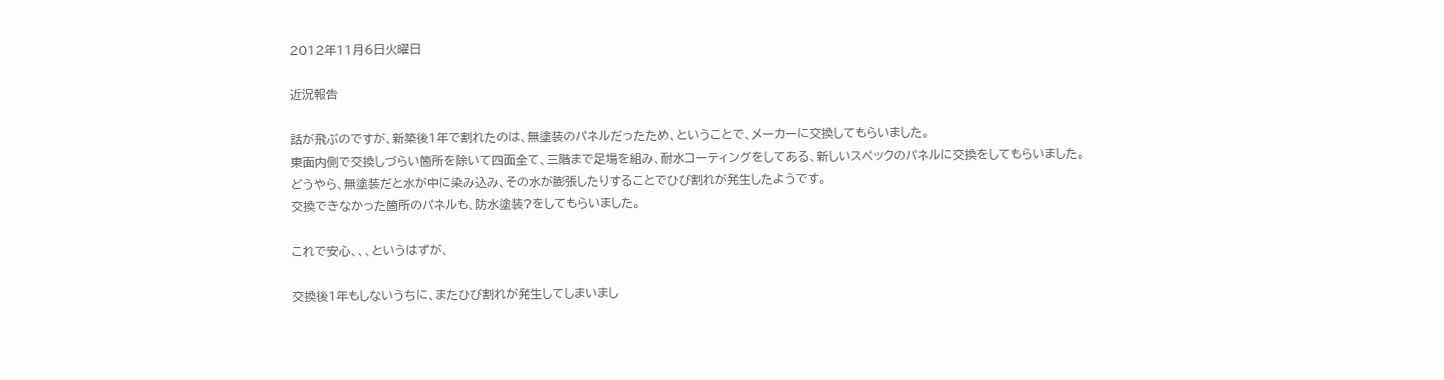2012年11月6日火曜日

近況報告

話が飛ぶのですが、新築後1年で割れたのは、無塗装のパネルだったため、ということで、メーカーに交換してもらいました。
東面内側で交換しづらい箇所を除いて四面全て、三階まで足場を組み、耐水コーティングをしてある、新しいスペックのパネルに交換をしてもらいました。
どうやら、無塗装だと水が中に染み込み、その水が膨張したりすることでひび割れが発生したようです。
交換できなかった箇所のパネルも、防水塗装?をしてもらいました。

これで安心、、、というはずが、

交換後1年もしないうちに、またひび割れが発生してしまいまし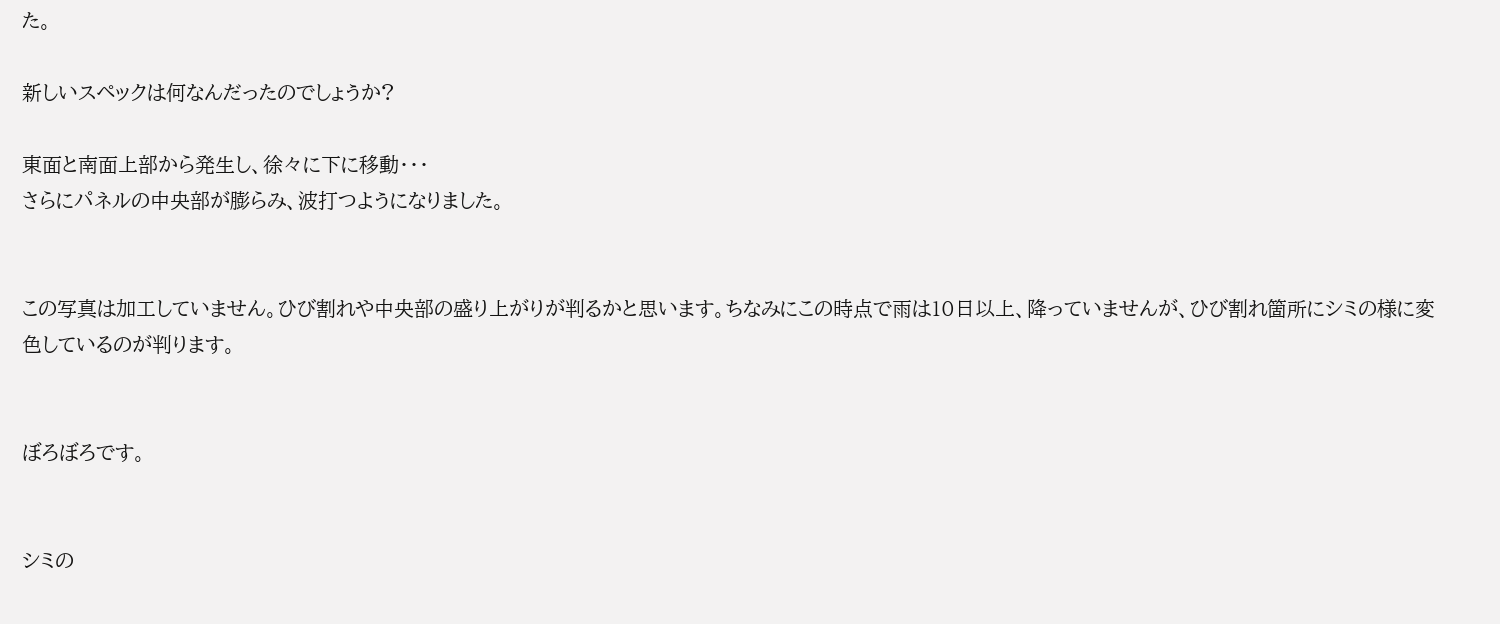た。

新しいスペックは何なんだったのでしょうか?

東面と南面上部から発生し、徐々に下に移動・・・
さらにパネルの中央部が膨らみ、波打つようになりました。


この写真は加工していません。ひび割れや中央部の盛り上がりが判るかと思います。ちなみにこの時点で雨は10日以上、降っていませんが、ひび割れ箇所にシミの様に変色しているのが判ります。


ぼろぼろです。


シミの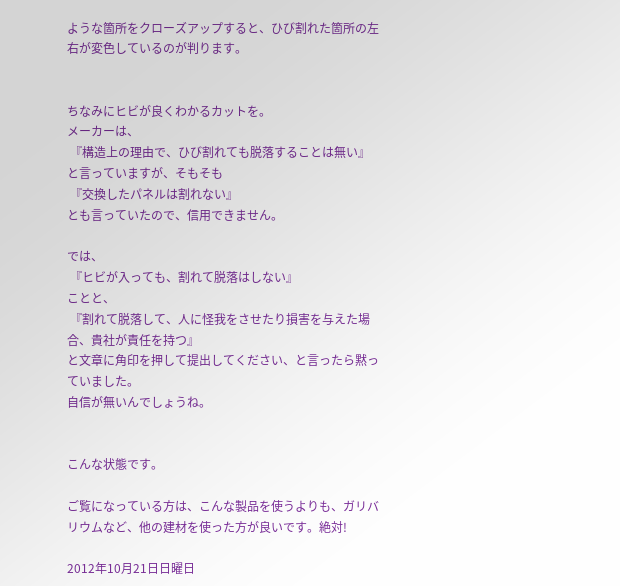ような箇所をクローズアップすると、ひび割れた箇所の左右が変色しているのが判ります。


ちなみにヒビが良くわかるカットを。
メーカーは、
 『構造上の理由で、ひび割れても脱落することは無い』
と言っていますが、そもそも
 『交換したパネルは割れない』
とも言っていたので、信用できません。

では、
 『ヒビが入っても、割れて脱落はしない』
ことと、
 『割れて脱落して、人に怪我をさせたり損害を与えた場合、貴社が責任を持つ』
と文章に角印を押して提出してください、と言ったら黙っていました。
自信が無いんでしょうね。


こんな状態です。

ご覧になっている方は、こんな製品を使うよりも、ガリバリウムなど、他の建材を使った方が良いです。絶対!

2012年10月21日日曜日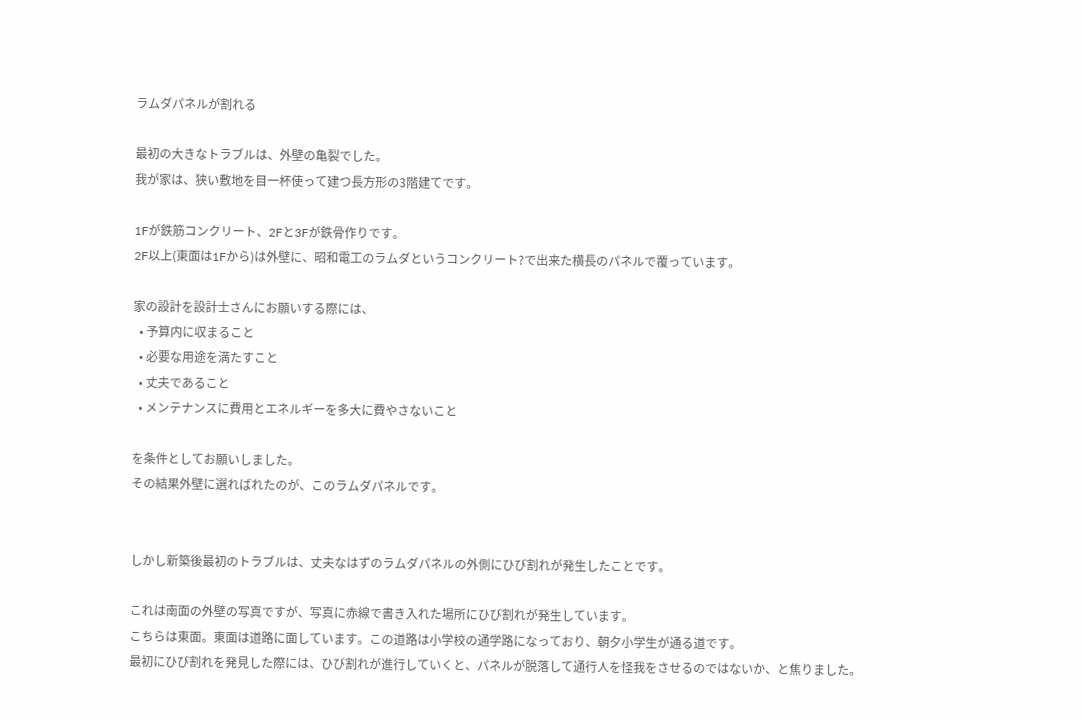ラムダパネルが割れる

最初の大きなトラブルは、外壁の亀裂でした。
我が家は、狭い敷地を目一杯使って建つ長方形の3階建てです。

1Fが鉄筋コンクリート、2Fと3Fが鉄骨作りです。
2F以上(東面は1Fから)は外壁に、昭和電工のラムダというコンクリート?で出来た横長のパネルで覆っています。

家の設計を設計士さんにお願いする際には、
  • 予算内に収まること
  • 必要な用途を満たすこと
  • 丈夫であること
  • メンテナンスに費用とエネルギーを多大に費やさないこと

を条件としてお願いしました。
その結果外壁に選ればれたのが、このラムダパネルです。


しかし新築後最初のトラブルは、丈夫なはずのラムダパネルの外側にひび割れが発生したことです。

これは南面の外壁の写真ですが、写真に赤線で書き入れた場所にひび割れが発生しています。
こちらは東面。東面は道路に面しています。この道路は小学校の通学路になっており、朝夕小学生が通る道です。
最初にひび割れを発見した際には、ひび割れが進行していくと、パネルが脱落して通行人を怪我をさせるのではないか、と焦りました。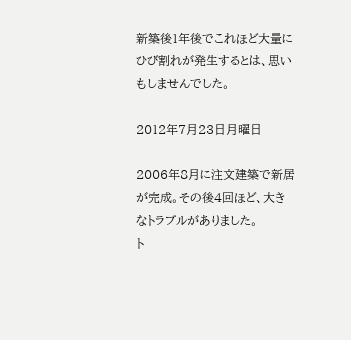新築後1年後でこれほど大量にひび割れが発生するとは、思いもしませんでした。

2012年7月23日月曜日

2006年8月に注文建築で新居が完成。その後4回ほど、大きなトラブルがありました。
ト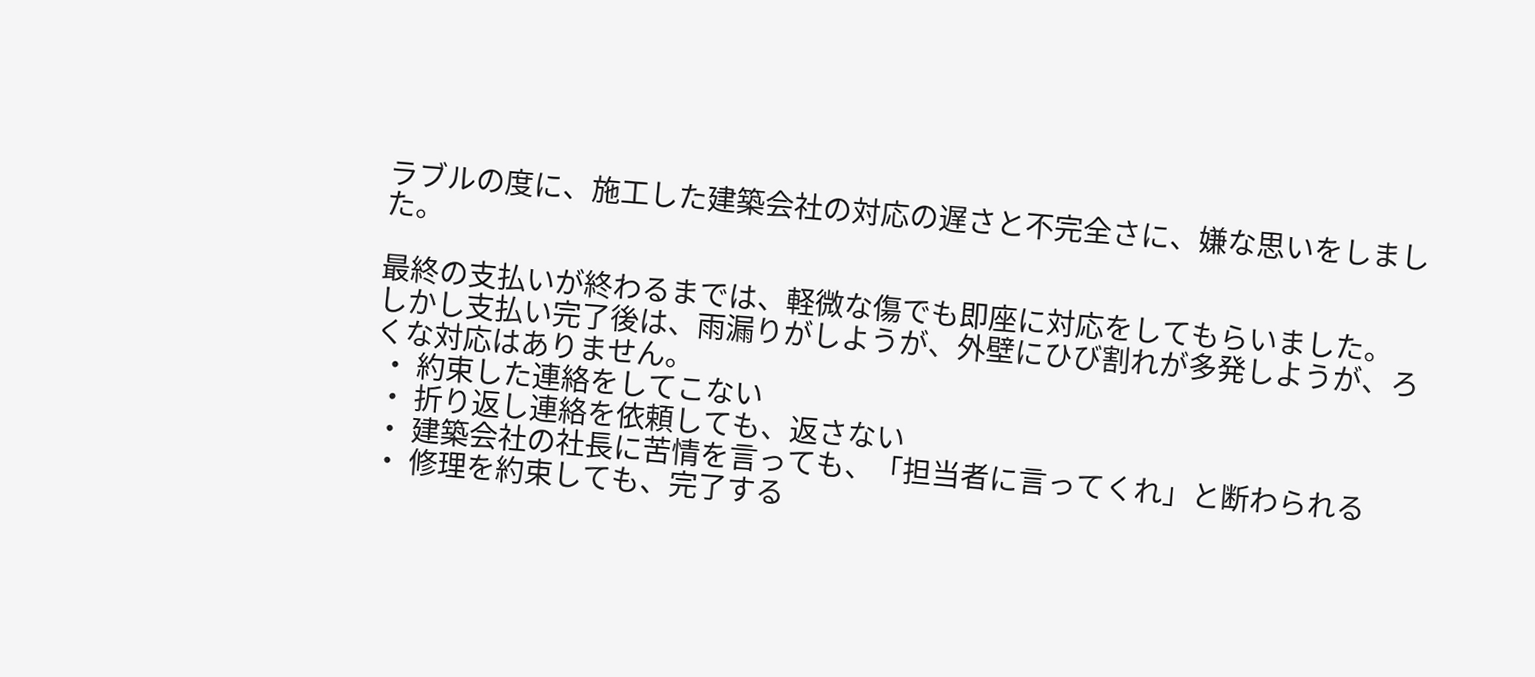ラブルの度に、施工した建築会社の対応の遅さと不完全さに、嫌な思いをしました。

最終の支払いが終わるまでは、軽微な傷でも即座に対応をしてもらいました。
しかし支払い完了後は、雨漏りがしようが、外壁にひび割れが多発しようが、ろくな対応はありません。
 ・ 約束した連絡をしてこない
 ・ 折り返し連絡を依頼しても、返さない
 ・ 建築会社の社長に苦情を言っても、「担当者に言ってくれ」と断わられる
 ・ 修理を約束しても、完了する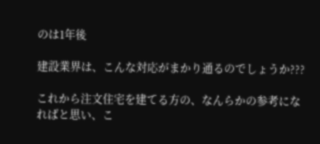のは1年後

建設業界は、こんな対応がまかり通るのでしょうか???

これから注文住宅を建てる方の、なんらかの参考になればと思い、こ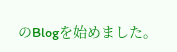のBlogを始めました。